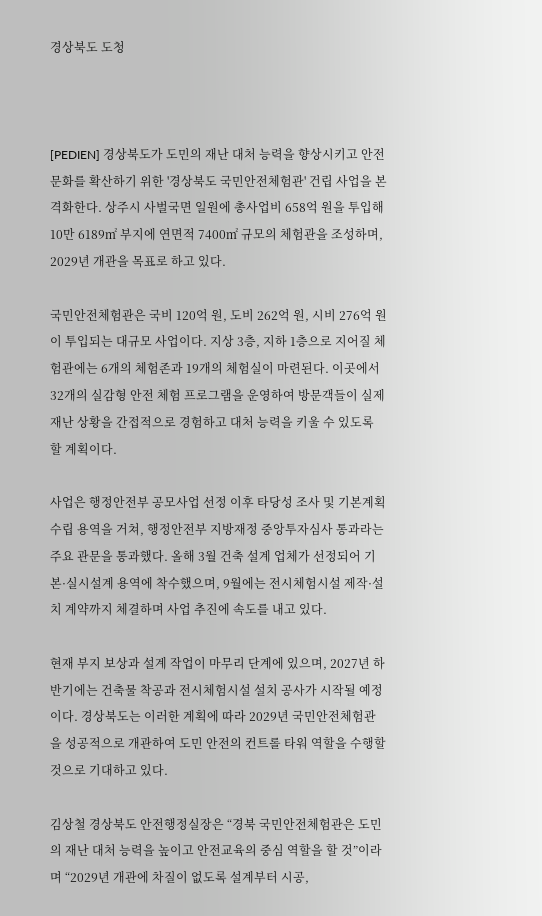경상북도 도청



[PEDIEN] 경상북도가 도민의 재난 대처 능력을 향상시키고 안전 문화를 확산하기 위한 '경상북도 국민안전체험관' 건립 사업을 본격화한다. 상주시 사벌국면 일원에 총사업비 658억 원을 투입해 10만 6189㎡ 부지에 연면적 7400㎡ 규모의 체험관을 조성하며, 2029년 개관을 목표로 하고 있다.

국민안전체험관은 국비 120억 원, 도비 262억 원, 시비 276억 원이 투입되는 대규모 사업이다. 지상 3층, 지하 1층으로 지어질 체험관에는 6개의 체험존과 19개의 체험실이 마련된다. 이곳에서 32개의 실감형 안전 체험 프로그램을 운영하여 방문객들이 실제 재난 상황을 간접적으로 경험하고 대처 능력을 키울 수 있도록 할 계획이다.

사업은 행정안전부 공모사업 선정 이후 타당성 조사 및 기본계획 수립 용역을 거쳐, 행정안전부 지방재정 중앙투자심사 통과라는 주요 관문을 통과했다. 올해 3월 건축 설계 업체가 선정되어 기본·실시설계 용역에 착수했으며, 9월에는 전시체험시설 제작·설치 계약까지 체결하며 사업 추진에 속도를 내고 있다.

현재 부지 보상과 설계 작업이 마무리 단계에 있으며, 2027년 하반기에는 건축물 착공과 전시체험시설 설치 공사가 시작될 예정이다. 경상북도는 이러한 계획에 따라 2029년 국민안전체험관을 성공적으로 개관하여 도민 안전의 컨트롤 타워 역할을 수행할 것으로 기대하고 있다.

김상철 경상북도 안전행정실장은 “경북 국민안전체험관은 도민의 재난 대처 능력을 높이고 안전교육의 중심 역할을 할 것”이라며 “2029년 개관에 차질이 없도록 설계부터 시공,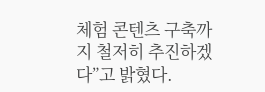체험 콘텐츠 구축까지 철저히 추진하겠다”고 밝혔다.